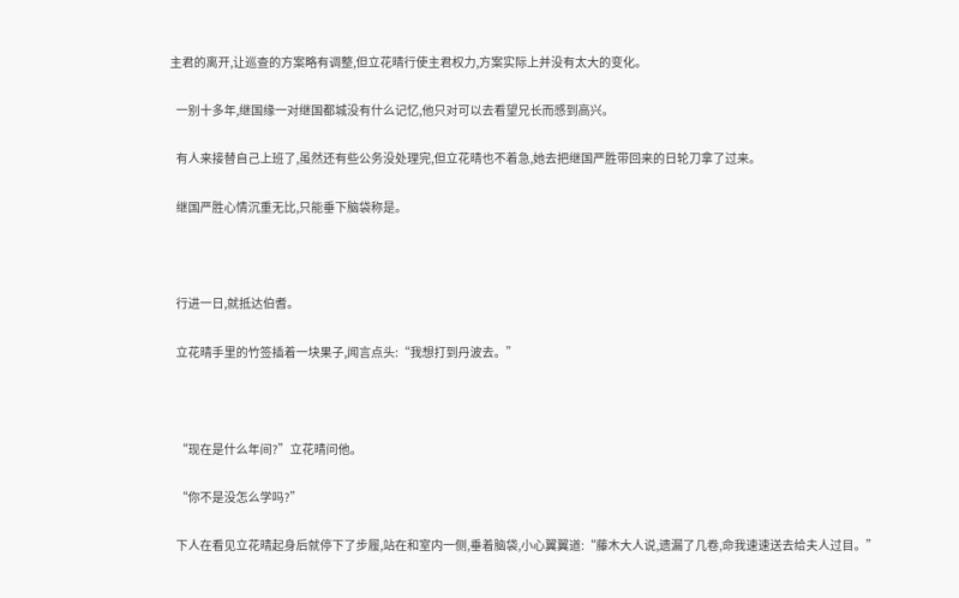主君的离开,让巡查的方案略有调整,但立花晴行使主君权力,方案实际上并没有太大的变化。

  一别十多年,继国缘一对继国都城没有什么记忆,他只对可以去看望兄长而感到高兴。

  有人来接替自己上班了,虽然还有些公务没处理完,但立花晴也不着急,她去把继国严胜带回来的日轮刀拿了过来。

  继国严胜心情沉重无比,只能垂下脑袋称是。



  行进一日,就抵达伯耆。

  立花晴手里的竹签插着一块果子,闻言点头:“我想打到丹波去。”



  “现在是什么年间?”立花晴问他。

  “你不是没怎么学吗?”

  下人在看见立花晴起身后就停下了步履,站在和室内一侧,垂着脑袋,小心翼翼道:“藤木大人说,遗漏了几卷,命我速速送去给夫人过目。”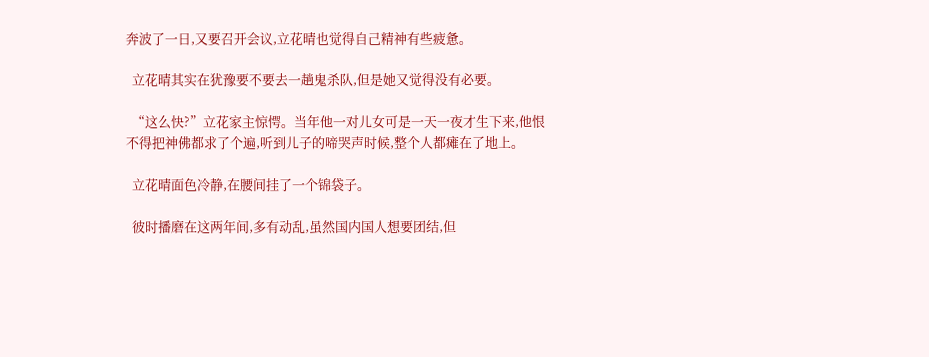奔波了一日,又要召开会议,立花晴也觉得自己精神有些疲惫。

  立花晴其实在犹豫要不要去一趟鬼杀队,但是她又觉得没有必要。

  “这么快?”立花家主惊愕。当年他一对儿女可是一天一夜才生下来,他恨不得把神佛都求了个遍,听到儿子的啼哭声时候,整个人都瘫在了地上。

  立花晴面色冷静,在腰间挂了一个锦袋子。

  彼时播磨在这两年间,多有动乱,虽然国内国人想要团结,但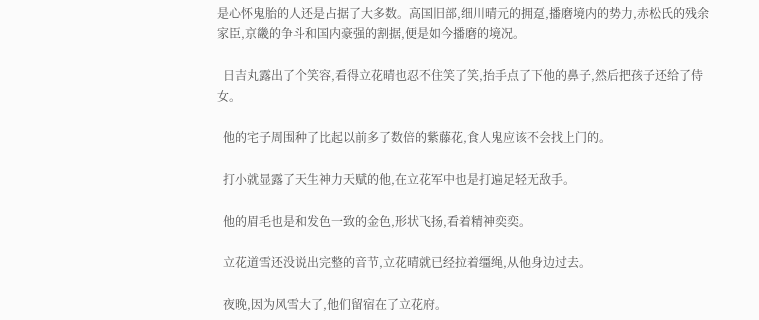是心怀鬼胎的人还是占据了大多数。高国旧部,细川晴元的拥趸,播磨境内的势力,赤松氏的残余家臣,京畿的争斗和国内豪强的割据,便是如今播磨的境况。

  日吉丸露出了个笑容,看得立花晴也忍不住笑了笑,抬手点了下他的鼻子,然后把孩子还给了侍女。

  他的宅子周围种了比起以前多了数倍的紫藤花,食人鬼应该不会找上门的。

  打小就显露了天生神力天赋的他,在立花军中也是打遍足轻无敌手。

  他的眉毛也是和发色一致的金色,形状飞扬,看着精神奕奕。

  立花道雪还没说出完整的音节,立花晴就已经拉着缰绳,从他身边过去。

  夜晚,因为风雪大了,他们留宿在了立花府。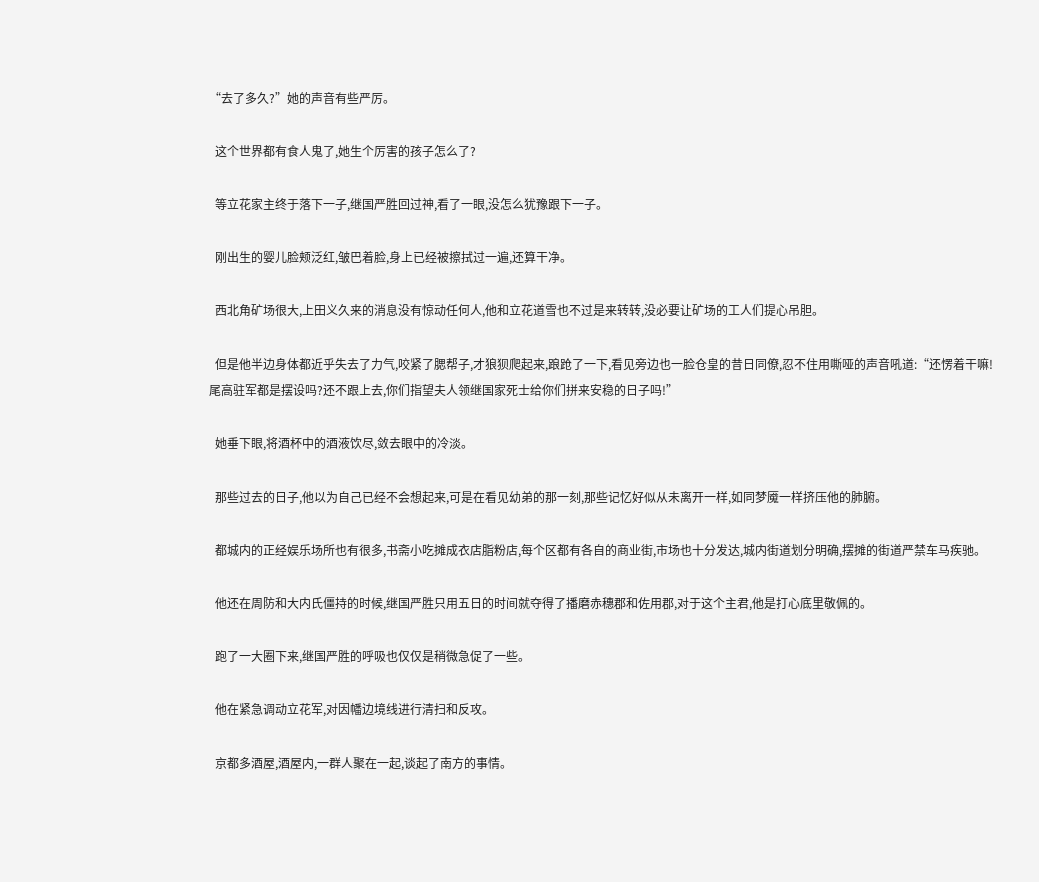“去了多久?”她的声音有些严厉。

  这个世界都有食人鬼了,她生个厉害的孩子怎么了?

  等立花家主终于落下一子,继国严胜回过神,看了一眼,没怎么犹豫跟下一子。

  刚出生的婴儿脸颊泛红,皱巴着脸,身上已经被擦拭过一遍,还算干净。

  西北角矿场很大,上田义久来的消息没有惊动任何人,他和立花道雪也不过是来转转,没必要让矿场的工人们提心吊胆。

  但是他半边身体都近乎失去了力气,咬紧了腮帮子,才狼狈爬起来,踉跄了一下,看见旁边也一脸仓皇的昔日同僚,忍不住用嘶哑的声音吼道:“还愣着干嘛!尾高驻军都是摆设吗?还不跟上去,你们指望夫人领继国家死士给你们拼来安稳的日子吗!”

  她垂下眼,将酒杯中的酒液饮尽,敛去眼中的冷淡。

  那些过去的日子,他以为自己已经不会想起来,可是在看见幼弟的那一刻,那些记忆好似从未离开一样,如同梦魇一样挤压他的肺腑。

  都城内的正经娱乐场所也有很多,书斋小吃摊成衣店脂粉店,每个区都有各自的商业街,市场也十分发达,城内街道划分明确,摆摊的街道严禁车马疾驰。

  他还在周防和大内氏僵持的时候,继国严胜只用五日的时间就夺得了播磨赤穗郡和佐用郡,对于这个主君,他是打心底里敬佩的。

  跑了一大圈下来,继国严胜的呼吸也仅仅是稍微急促了一些。

  他在紧急调动立花军,对因幡边境线进行清扫和反攻。

  京都多酒屋,酒屋内,一群人聚在一起,谈起了南方的事情。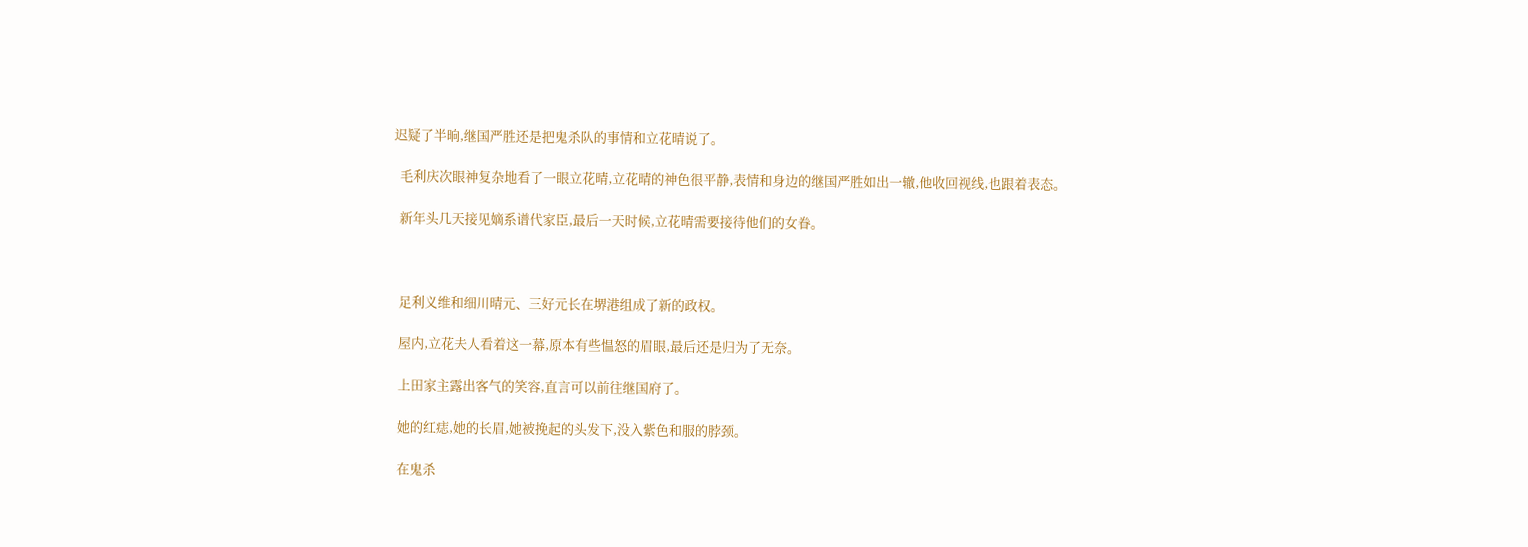迟疑了半晌,继国严胜还是把鬼杀队的事情和立花晴说了。

  毛利庆次眼神复杂地看了一眼立花晴,立花晴的神色很平静,表情和身边的继国严胜如出一辙,他收回视线,也跟着表态。

  新年头几天接见嫡系谱代家臣,最后一天时候,立花晴需要接待他们的女眷。



  足利义维和细川晴元、三好元长在堺港组成了新的政权。

  屋内,立花夫人看着这一幕,原本有些愠怒的眉眼,最后还是归为了无奈。

  上田家主露出客气的笑容,直言可以前往继国府了。

  她的红痣,她的长眉,她被挽起的头发下,没入紫色和服的脖颈。

  在鬼杀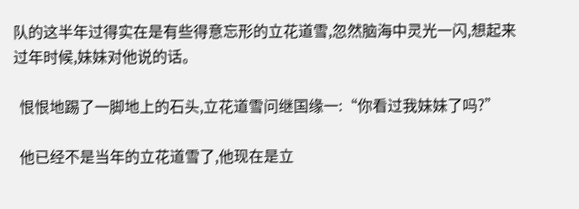队的这半年过得实在是有些得意忘形的立花道雪,忽然脑海中灵光一闪,想起来过年时候,妹妹对他说的话。

  恨恨地踢了一脚地上的石头,立花道雪问继国缘一:“你看过我妹妹了吗?”

  他已经不是当年的立花道雪了,他现在是立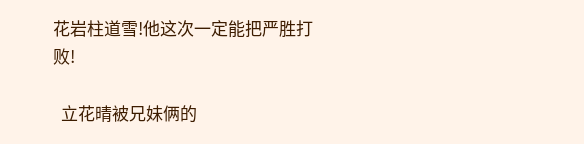花岩柱道雪!他这次一定能把严胜打败!

  立花晴被兄妹俩的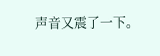声音又震了一下。